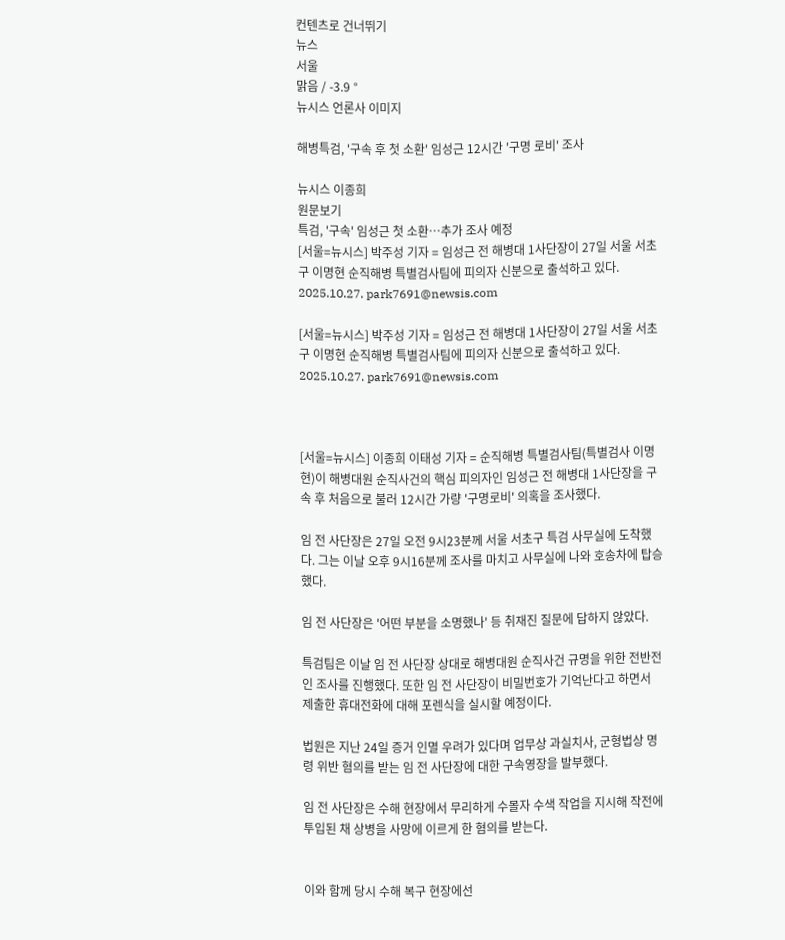컨텐츠로 건너뛰기
뉴스
서울
맑음 / -3.9 °
뉴시스 언론사 이미지

해병특검, '구속 후 첫 소환' 임성근 12시간 '구명 로비' 조사

뉴시스 이종희
원문보기
특검, '구속' 임성근 첫 소환…추가 조사 예정
[서울=뉴시스] 박주성 기자 = 임성근 전 해병대 1사단장이 27일 서울 서초구 이명현 순직해병 특별검사팀에 피의자 신분으로 출석하고 있다.  2025.10.27. park7691@newsis.com

[서울=뉴시스] 박주성 기자 = 임성근 전 해병대 1사단장이 27일 서울 서초구 이명현 순직해병 특별검사팀에 피의자 신분으로 출석하고 있다. 2025.10.27. park7691@newsis.com



[서울=뉴시스] 이종희 이태성 기자 = 순직해병 특별검사팀(특별검사 이명현)이 해병대원 순직사건의 핵심 피의자인 임성근 전 해병대 1사단장을 구속 후 처음으로 불러 12시간 가량 '구명로비' 의혹을 조사했다.

임 전 사단장은 27일 오전 9시23분께 서울 서초구 특검 사무실에 도착했다. 그는 이날 오후 9시16분께 조사를 마치고 사무실에 나와 호송차에 탑승했다.

임 전 사단장은 '어떤 부분을 소명했나' 등 취재진 질문에 답하지 않았다.

특검팀은 이날 임 전 사단장 상대로 해병대원 순직사건 규명을 위한 전반전인 조사를 진행했다. 또한 임 전 사단장이 비밀번호가 기억난다고 하면서 제출한 휴대전화에 대해 포렌식을 실시할 예정이다.

법원은 지난 24일 증거 인멸 우려가 있다며 업무상 과실치사, 군형법상 명령 위반 혐의를 받는 임 전 사단장에 대한 구속영장을 발부했다.

임 전 사단장은 수해 현장에서 무리하게 수몰자 수색 작업을 지시해 작전에 투입된 채 상병을 사망에 이르게 한 혐의를 받는다.


이와 함께 당시 수해 복구 현장에선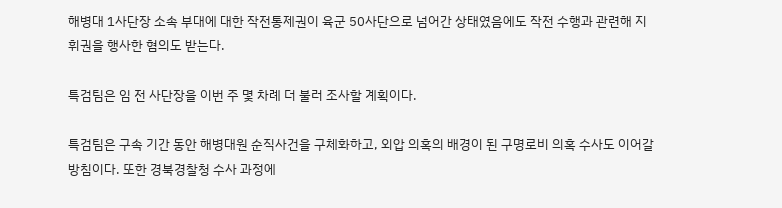해병대 1사단장 소속 부대에 대한 작전통제권이 육군 50사단으로 넘어간 상태였음에도 작전 수행과 관련해 지휘권을 행사한 혐의도 받는다.

특검팀은 임 전 사단장을 이번 주 몇 차례 더 불러 조사할 계획이다.

특검팀은 구속 기간 동안 해병대원 순직사건을 구체화하고, 외압 의혹의 배경이 된 구명로비 의혹 수사도 이어갈 방침이다. 또한 경북경찰청 수사 과정에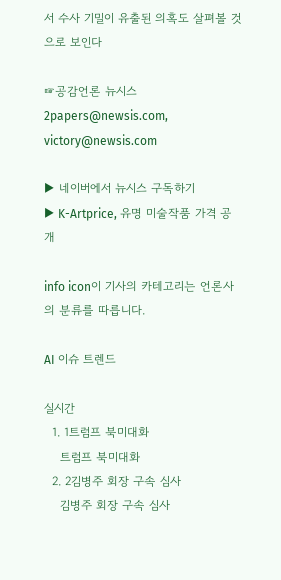서 수사 기밀이 유출된 의혹도 살펴볼 것으로 보인다

☞공감언론 뉴시스 2papers@newsis.com, victory@newsis.com

▶ 네이버에서 뉴시스 구독하기
▶ K-Artprice, 유명 미술작품 가격 공개

info icon이 기사의 카테고리는 언론사의 분류를 따릅니다.

AI 이슈 트렌드

실시간
  1. 1트럼프 북미대화
    트럼프 북미대화
  2. 2김병주 회장 구속 심사
    김병주 회장 구속 심사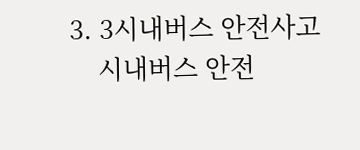3. 3시내버스 안전사고
    시내버스 안전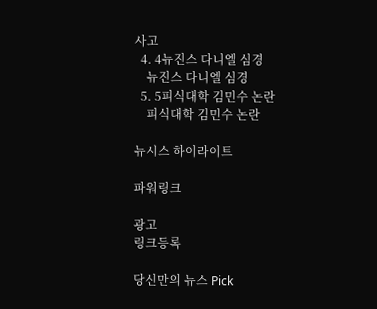사고
  4. 4뉴진스 다니엘 심경
    뉴진스 다니엘 심경
  5. 5피식대학 김민수 논란
    피식대학 김민수 논란

뉴시스 하이라이트

파워링크

광고
링크등록

당신만의 뉴스 Pick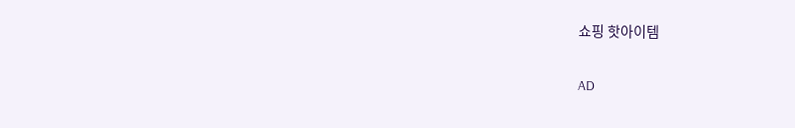쇼핑 핫아이템

AD